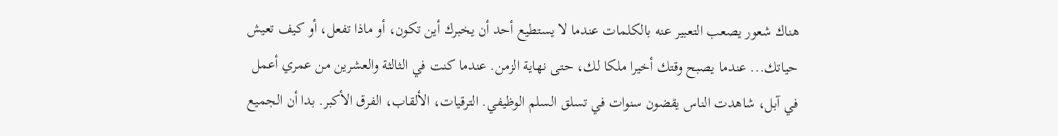هناك شعور يصعب التعبير عنه بالكلمات عندما لا يستطيع أحد أن يخبرك أين تكون، أو ماذا تفعل، أو كيف تعيش حياتك... عندما يصبح وقتك أخيرا ملكا لك، حتى نهاية الزمن. عندما كنت في الثالثة والعشرين من عمري أعمل في آبل، شاهدت الناس يقضون سنوات في تسلق السلم الوظيفي. الترقيات، الألقاب، الفرق الأكبر. بدا أن الجميع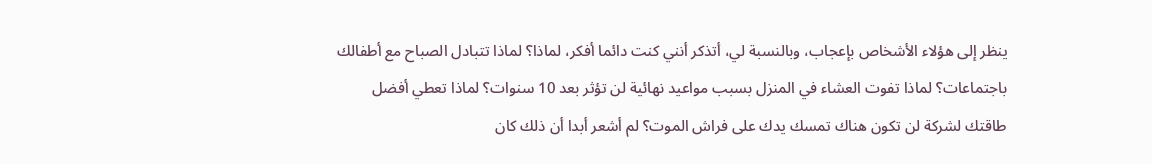ينظر إلى هؤلاء الأشخاص بإعجاب، وبالنسبة لي، أتذكر أنني كنت دائما أفكر، لماذا؟ لماذا تتبادل الصباح مع أطفالك باجتماعات؟ لماذا تفوت العشاء في المنزل بسبب مواعيد نهائية لن تؤثر بعد 10 سنوات؟ لماذا تعطي أفضل طاقتك لشركة لن تكون هناك تمسك يدك على فراش الموت؟ لم أشعر أبدا أن ذلك كان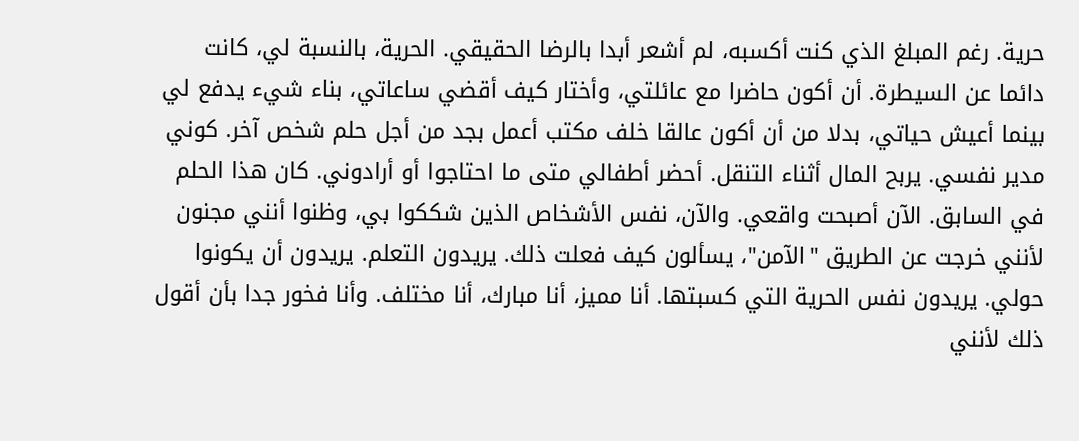حرية. رغم المبلغ الذي كنت أكسبه، لم أشعر أبدا بالرضا الحقيقي. الحرية، بالنسبة لي، كانت دائما عن السيطرة. أن أكون حاضرا مع عائلتي، وأختار كيف أقضي ساعاتي، بناء شيء يدفع لي بينما أعيش حياتي، بدلا من أن أكون عالقا خلف مكتب أعمل بجد من أجل حلم شخص آخر. كوني مدير نفسي. يربح المال أثناء التنقل. أحضر أطفالي متى ما احتاجوا أو أرادوني. كان هذا الحلم في السابق. الآن أصبحت واقعي. والآن، نفس الأشخاص الذين شككوا بي، وظنوا أنني مجنون لأنني خرجت عن الطريق "الآمن"، يسألون كيف فعلت ذلك. يريدون التعلم. يريدون أن يكونوا حولي. يريدون نفس الحرية التي كسبتها. أنا مميز، أنا مبارك، أنا مختلف. وأنا فخور جدا بأن أقول ذلك لأنني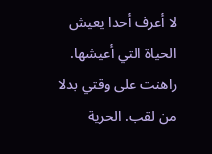لا أعرف أحدا يعيش الحياة التي أعيشها. راهنت على وقتي بدلا من لقب. الحرية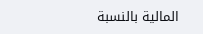المالية بالنسبة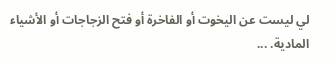لي ليست عن اليخوت أو الفاخرة أو فتح الزجاجات أو الأشياء المادية. ...